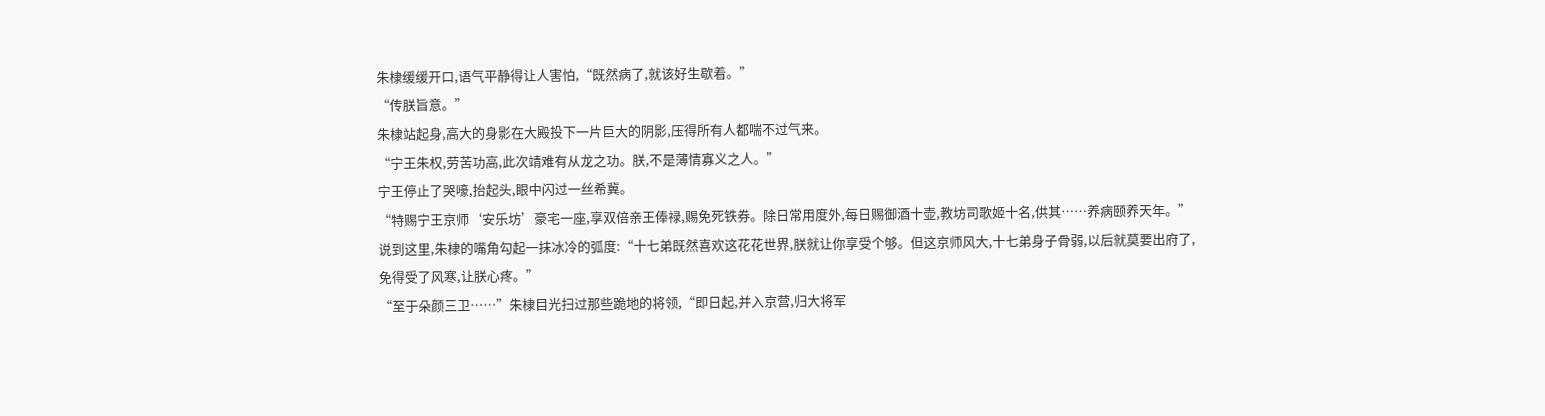朱棣缓缓开口,语气平静得让人害怕,“既然病了,就该好生歇着。”
“传朕旨意。”
朱棣站起身,高大的身影在大殿投下一片巨大的阴影,压得所有人都喘不过气来。
“宁王朱权,劳苦功高,此次靖难有从龙之功。朕,不是薄情寡义之人。”
宁王停止了哭嚎,抬起头,眼中闪过一丝希冀。
“特赐宁王京师‘安乐坊’豪宅一座,享双倍亲王俸禄,赐免死铁券。除日常用度外,每日赐御酒十壶,教坊司歌姬十名,供其……养病颐养天年。”
说到这里,朱棣的嘴角勾起一抹冰冷的弧度:“十七弟既然喜欢这花花世界,朕就让你享受个够。但这京师风大,十七弟身子骨弱,以后就莫要出府了,免得受了风寒,让朕心疼。”
“至于朵颜三卫……”朱棣目光扫过那些跪地的将领,“即日起,并入京营,归大将军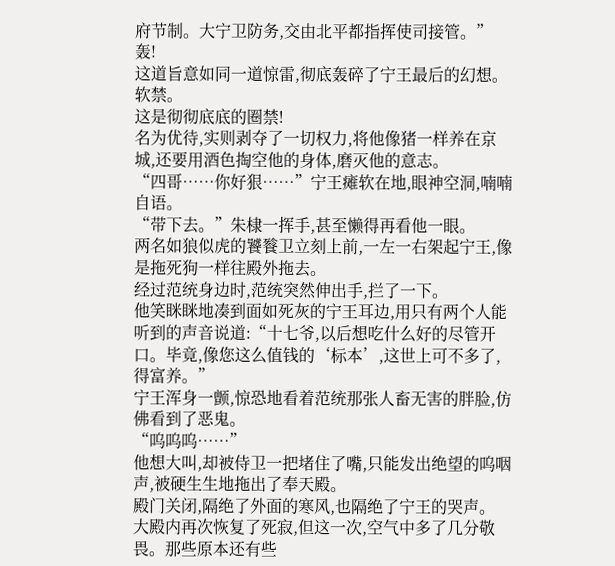府节制。大宁卫防务,交由北平都指挥使司接管。”
轰!
这道旨意如同一道惊雷,彻底轰碎了宁王最后的幻想。
软禁。
这是彻彻底底的圈禁!
名为优待,实则剥夺了一切权力,将他像猪一样养在京城,还要用酒色掏空他的身体,磨灭他的意志。
“四哥……你好狠……”宁王瘫软在地,眼神空洞,喃喃自语。
“带下去。”朱棣一挥手,甚至懒得再看他一眼。
两名如狼似虎的饕餮卫立刻上前,一左一右架起宁王,像是拖死狗一样往殿外拖去。
经过范统身边时,范统突然伸出手,拦了一下。
他笑眯眯地凑到面如死灰的宁王耳边,用只有两个人能听到的声音说道:“十七爷,以后想吃什么好的尽管开口。毕竟,像您这么值钱的‘标本’,这世上可不多了,得富养。”
宁王浑身一颤,惊恐地看着范统那张人畜无害的胖脸,仿佛看到了恶鬼。
“呜呜呜……”
他想大叫,却被侍卫一把堵住了嘴,只能发出绝望的呜咽声,被硬生生地拖出了奉天殿。
殿门关闭,隔绝了外面的寒风,也隔绝了宁王的哭声。
大殿内再次恢复了死寂,但这一次,空气中多了几分敬畏。那些原本还有些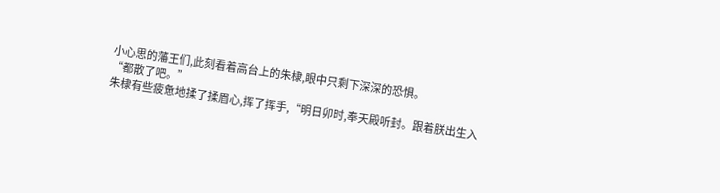小心思的藩王们,此刻看着高台上的朱棣,眼中只剩下深深的恐惧。
“都散了吧。”
朱棣有些疲惫地揉了揉眉心,挥了挥手,“明日卯时,奉天殿听封。跟着朕出生入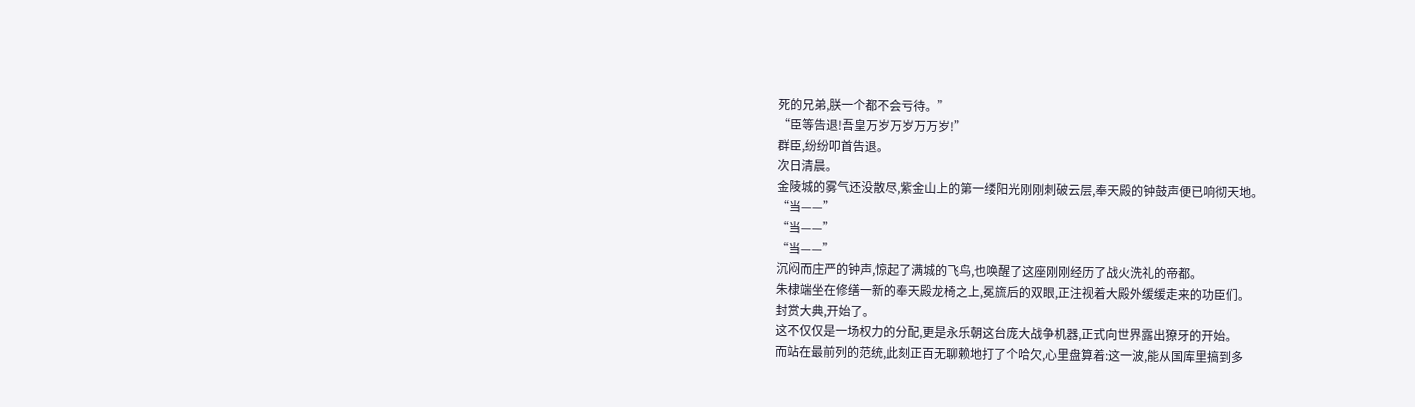死的兄弟,朕一个都不会亏待。”
“臣等告退!吾皇万岁万岁万万岁!”
群臣,纷纷叩首告退。
次日清晨。
金陵城的雾气还没散尽,紫金山上的第一缕阳光刚刚刺破云层,奉天殿的钟鼓声便已响彻天地。
“当——”
“当——”
“当——”
沉闷而庄严的钟声,惊起了满城的飞鸟,也唤醒了这座刚刚经历了战火洗礼的帝都。
朱棣端坐在修缮一新的奉天殿龙椅之上,冕旒后的双眼,正注视着大殿外缓缓走来的功臣们。
封赏大典,开始了。
这不仅仅是一场权力的分配,更是永乐朝这台庞大战争机器,正式向世界露出獠牙的开始。
而站在最前列的范统,此刻正百无聊赖地打了个哈欠,心里盘算着:这一波,能从国库里搞到多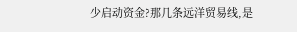少启动资金?那几条远洋贸易线,是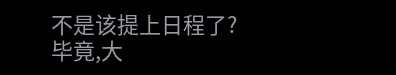不是该提上日程了?
毕竟,大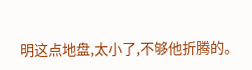明这点地盘,太小了,不够他折腾的。